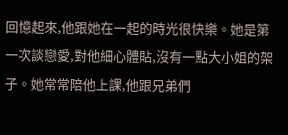回憶起來,他跟她在一起的時光很快樂。她是第一次談戀愛,對他細心體貼,沒有一點大小姐的架子。她常常陪他上課,他跟兄弟們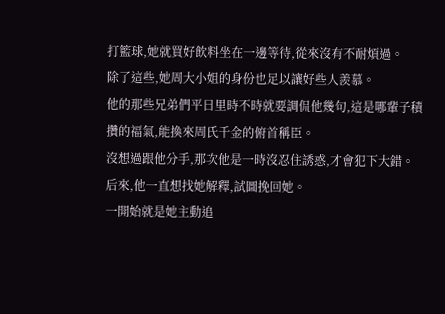打籃球,她就買好飲料坐在一邊等待,從來沒有不耐煩過。
除了這些,她周大小姐的身份也足以讓好些人羨慕。
他的那些兄弟們平日里時不時就要調侃他幾句,這是哪輩子積攢的福氣,能換來周氏千金的俯首稱臣。
沒想過跟他分手,那次他是一時沒忍住誘惑,才會犯下大錯。
后來,他一直想找她解釋,試圖挽回她。
一開始就是她主動追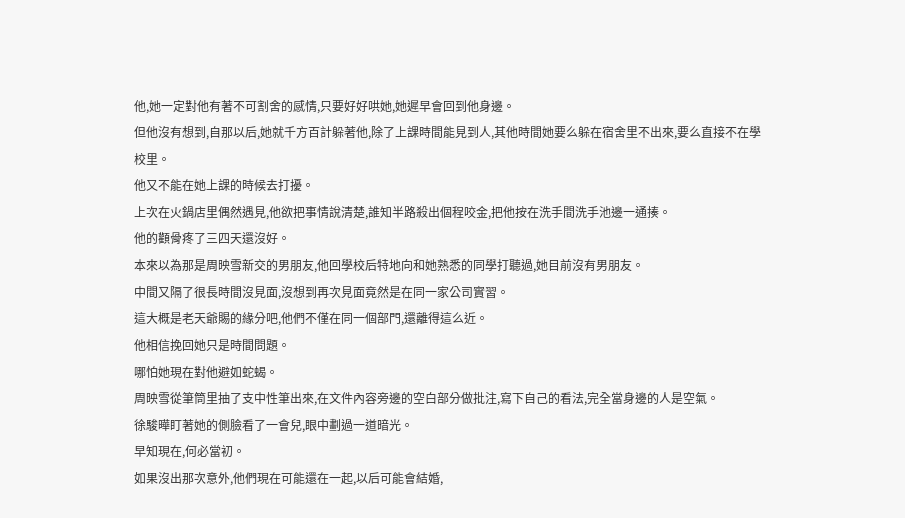他,她一定對他有著不可割舍的感情,只要好好哄她,她遲早會回到他身邊。
但他沒有想到,自那以后,她就千方百計躲著他,除了上課時間能見到人,其他時間她要么躲在宿舍里不出來,要么直接不在學校里。
他又不能在她上課的時候去打擾。
上次在火鍋店里偶然遇見,他欲把事情說清楚,誰知半路殺出個程咬金,把他按在洗手間洗手池邊一通揍。
他的顴骨疼了三四天還沒好。
本來以為那是周映雪新交的男朋友,他回學校后特地向和她熟悉的同學打聽過,她目前沒有男朋友。
中間又隔了很長時間沒見面,沒想到再次見面竟然是在同一家公司實習。
這大概是老天爺賜的緣分吧,他們不僅在同一個部門,還離得這么近。
他相信挽回她只是時間問題。
哪怕她現在對他避如蛇蝎。
周映雪從筆筒里抽了支中性筆出來,在文件內容旁邊的空白部分做批注,寫下自己的看法,完全當身邊的人是空氣。
徐駿曄盯著她的側臉看了一會兒,眼中劃過一道暗光。
早知現在,何必當初。
如果沒出那次意外,他們現在可能還在一起,以后可能會結婚,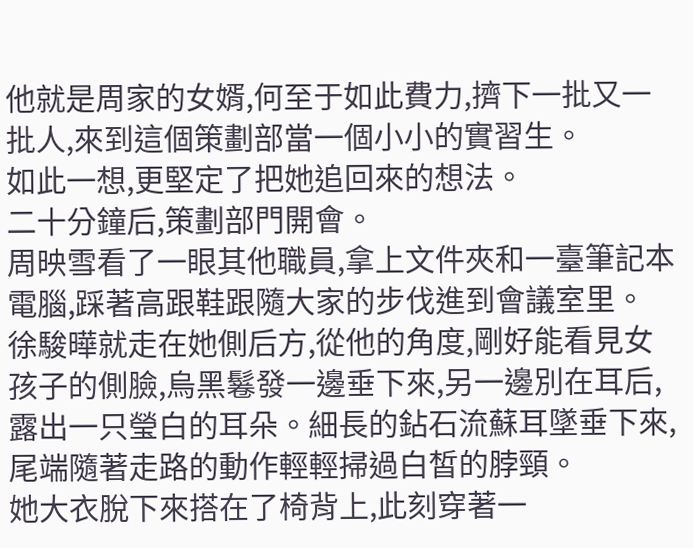他就是周家的女婿,何至于如此費力,擠下一批又一批人,來到這個策劃部當一個小小的實習生。
如此一想,更堅定了把她追回來的想法。
二十分鐘后,策劃部門開會。
周映雪看了一眼其他職員,拿上文件夾和一臺筆記本電腦,踩著高跟鞋跟隨大家的步伐進到會議室里。
徐駿曄就走在她側后方,從他的角度,剛好能看見女孩子的側臉,烏黑鬈發一邊垂下來,另一邊別在耳后,露出一只瑩白的耳朵。細長的鉆石流蘇耳墜垂下來,尾端隨著走路的動作輕輕掃過白皙的脖頸。
她大衣脫下來搭在了椅背上,此刻穿著一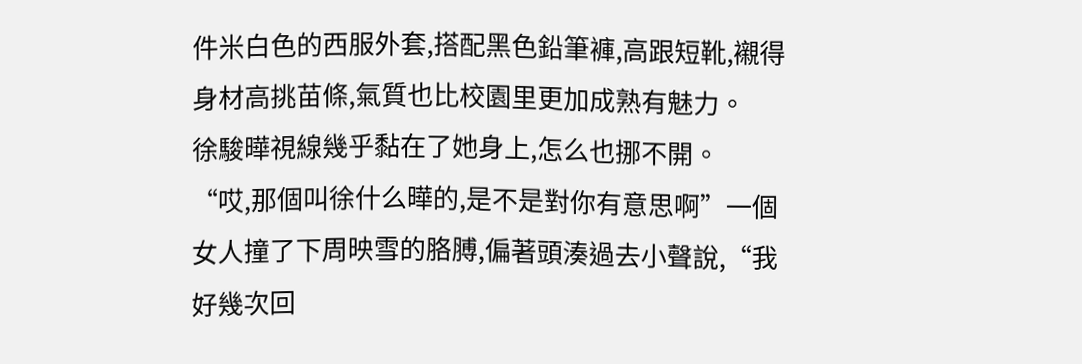件米白色的西服外套,搭配黑色鉛筆褲,高跟短靴,襯得身材高挑苗條,氣質也比校園里更加成熟有魅力。
徐駿曄視線幾乎黏在了她身上,怎么也挪不開。
“哎,那個叫徐什么曄的,是不是對你有意思啊”一個女人撞了下周映雪的胳膊,偏著頭湊過去小聲說,“我好幾次回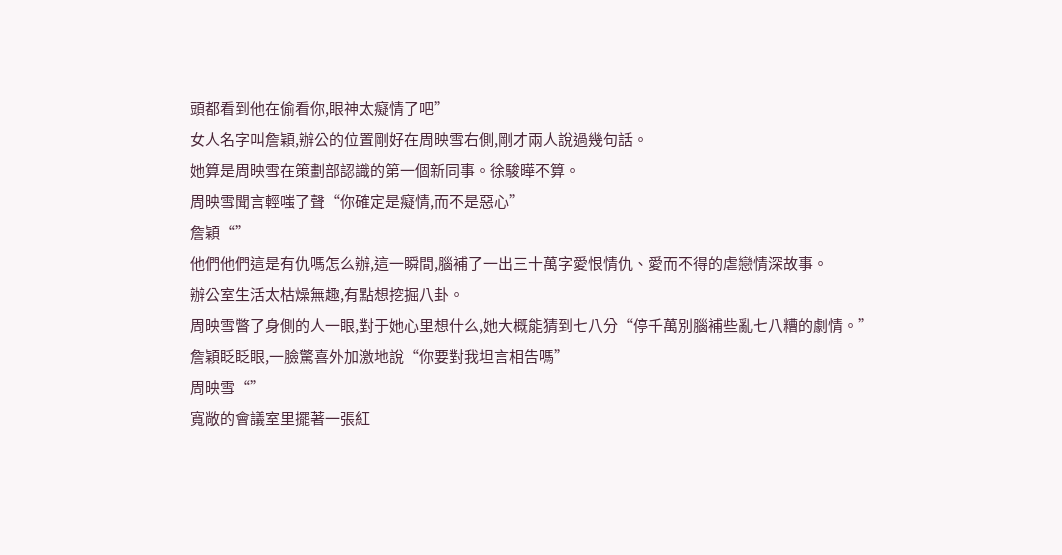頭都看到他在偷看你,眼神太癡情了吧”
女人名字叫詹穎,辦公的位置剛好在周映雪右側,剛才兩人說過幾句話。
她算是周映雪在策劃部認識的第一個新同事。徐駿曄不算。
周映雪聞言輕嗤了聲“你確定是癡情,而不是惡心”
詹穎“”
他們他們這是有仇嗎怎么辦,這一瞬間,腦補了一出三十萬字愛恨情仇、愛而不得的虐戀情深故事。
辦公室生活太枯燥無趣,有點想挖掘八卦。
周映雪瞥了身側的人一眼,對于她心里想什么,她大概能猜到七八分“停千萬別腦補些亂七八糟的劇情。”
詹穎眨眨眼,一臉驚喜外加激地說“你要對我坦言相告嗎”
周映雪“”
寬敞的會議室里擺著一張紅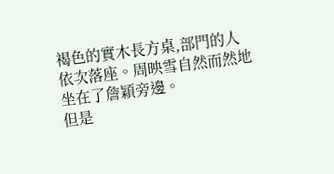褐色的實木長方桌,部門的人依次落座。周映雪自然而然地坐在了詹穎旁邊。
但是